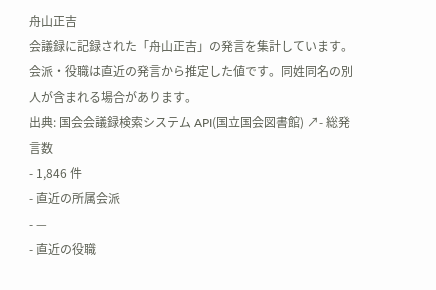舟山正吉
会議録に記録された「舟山正吉」の発言を集計しています。会派・役職は直近の発言から推定した値です。同姓同名の別人が含まれる場合があります。
出典: 国会会議録検索システム API(国立国会図書館) ↗- 総発言数
- 1,846 件
- 直近の所属会派
- —
- 直近の役職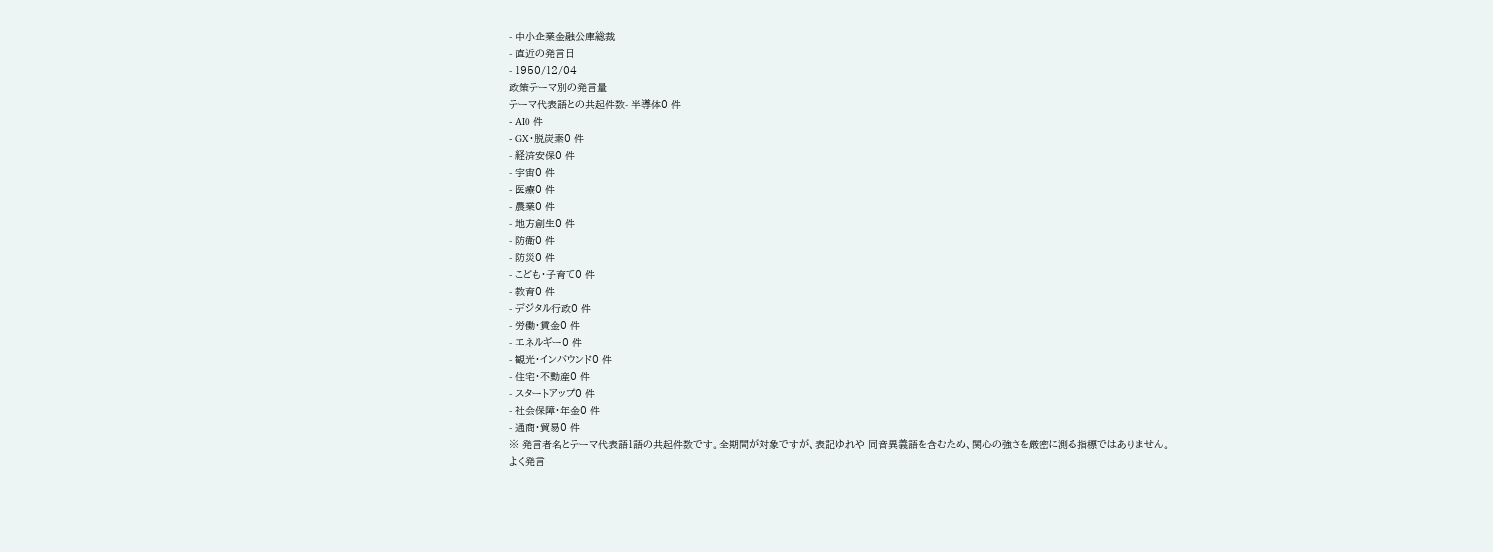- 中小企業金融公庫総裁
- 直近の発言日
- 1950/12/04
政策テーマ別の発言量
テーマ代表語との共起件数- 半導体0 件
- AI0 件
- GX・脱炭素0 件
- 経済安保0 件
- 宇宙0 件
- 医療0 件
- 農業0 件
- 地方創生0 件
- 防衛0 件
- 防災0 件
- こども・子育て0 件
- 教育0 件
- デジタル行政0 件
- 労働・賃金0 件
- エネルギー0 件
- 観光・インバウンド0 件
- 住宅・不動産0 件
- スタートアップ0 件
- 社会保障・年金0 件
- 通商・貿易0 件
※ 発言者名とテーマ代表語1語の共起件数です。全期間が対象ですが、表記ゆれや 同音異義語を含むため、関心の強さを厳密に測る指標ではありません。
よく発言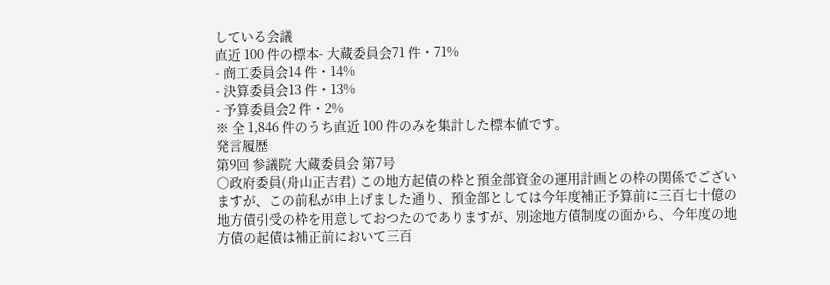している会議
直近 100 件の標本- 大蔵委員会71 件・71%
- 商工委員会14 件・14%
- 決算委員会13 件・13%
- 予算委員会2 件・2%
※ 全 1,846 件のうち直近 100 件のみを集計した標本値です。
発言履歴
第9回 参議院 大蔵委員会 第7号
○政府委員(舟山正吉君) この地方起債の枠と預金部資金の運用計画との枠の関係でございますが、この前私が申上げました通り、預金部としては今年度補正予算前に三百七十億の地方債引受の枠を用意しておつたのでありますが、別途地方債制度の面から、今年度の地方債の起債は補正前において三百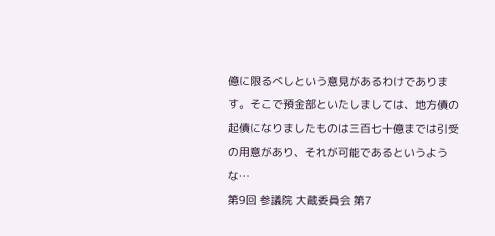億に限るべしという意見があるわけであります。そこで預金部といたしましては、地方債の起債になりましたものは三百七十億までは引受の用意があり、それが可能であるというような…
第9回 参議院 大蔵委員会 第7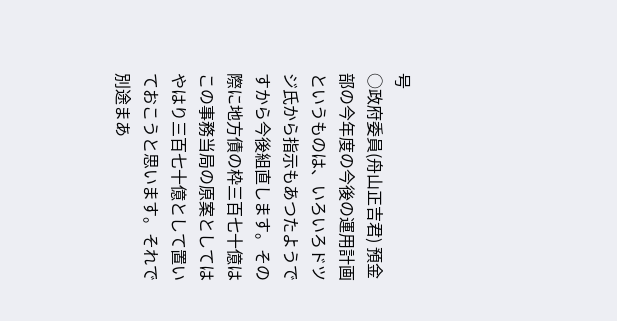号
○政府委員(舟山正吉君) 預金部の今年度の今後の運用計画というものは、いろいろドツジ氏から指示もあつたようですから今後組直します。その際に地方債の枠三百七十億はこの事務当局の原案としてはやはり三百七十億として置いておこうと思います。それで別途まあ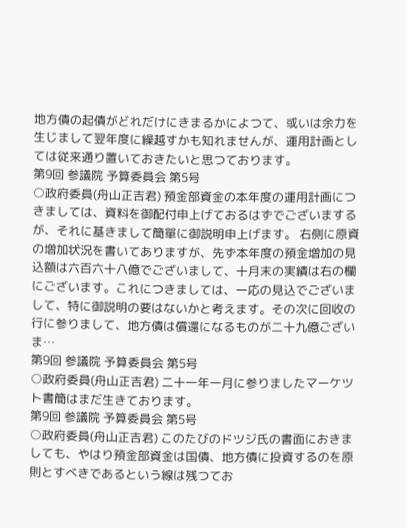地方債の起債がどれだけにきまるかによつて、或いは余力を生じまして翌年度に繰越すかも知れませんが、運用計画としては従来通り置いておきたいと思つております。
第9回 参議院 予算委員会 第5号
○政府委員(舟山正吉君) 預金部資金の本年度の運用計画につきましては、資料を御配付申上げておるはずでございまするが、それに基きまして簡單に御説明申上げます。 右側に原資の増加状況を書いてありますが、先ず本年度の預金増加の見込額は六百六十八億でございまして、十月末の実績は右の欄にございます。これにつきましては、一応の見込でございまして、特に御説明の要はないかと考えます。その次に回收の行に参りまして、地方債は償還になるものが二十九億ございま…
第9回 参議院 予算委員会 第5号
○政府委員(舟山正吉君) 二十一年一月に参りましたマーケツト書簡はまだ生きております。
第9回 参議院 予算委員会 第5号
○政府委員(舟山正吉君) このたびのドツジ氏の書面におきましても、やはり預金部資金は国債、地方債に投資するのを原則とすべきであるという線は残つてお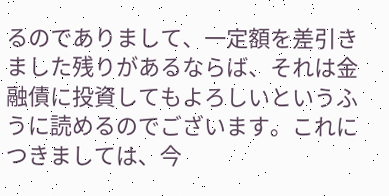るのでありまして、一定額を差引きました残りがあるならば、それは金融債に投資してもよろしいというふうに読めるのでございます。これにつきましては、今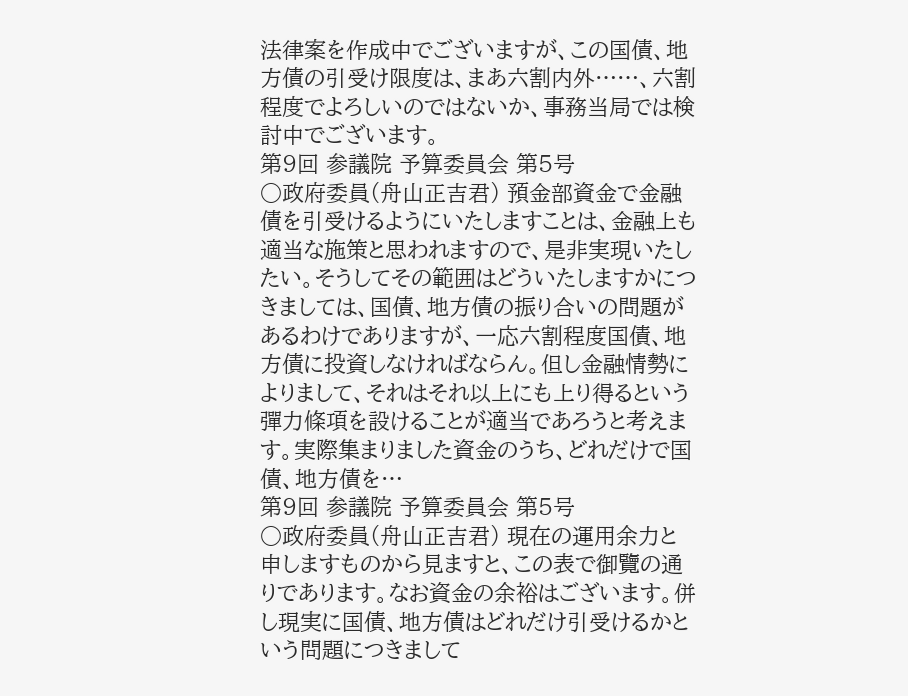法律案を作成中でございますが、この国債、地方債の引受け限度は、まあ六割内外……、六割程度でよろしいのではないか、事務当局では検討中でございます。
第9回 参議院 予算委員会 第5号
○政府委員(舟山正吉君) 預金部資金で金融債を引受けるようにいたしますことは、金融上も適当な施策と思われますので、是非実現いたしたい。そうしてその範囲はどういたしますかにつきましては、国債、地方債の振り合いの問題があるわけでありますが、一応六割程度国債、地方債に投資しなければならん。但し金融情勢によりまして、それはそれ以上にも上り得るという彈力條項を設けることが適当であろうと考えます。実際集まりました資金のうち、どれだけで国債、地方債を…
第9回 参議院 予算委員会 第5号
○政府委員(舟山正吉君) 現在の運用余力と申しますものから見ますと、この表で御覽の通りであります。なお資金の余裕はございます。併し現実に国債、地方債はどれだけ引受けるかという問題につきまして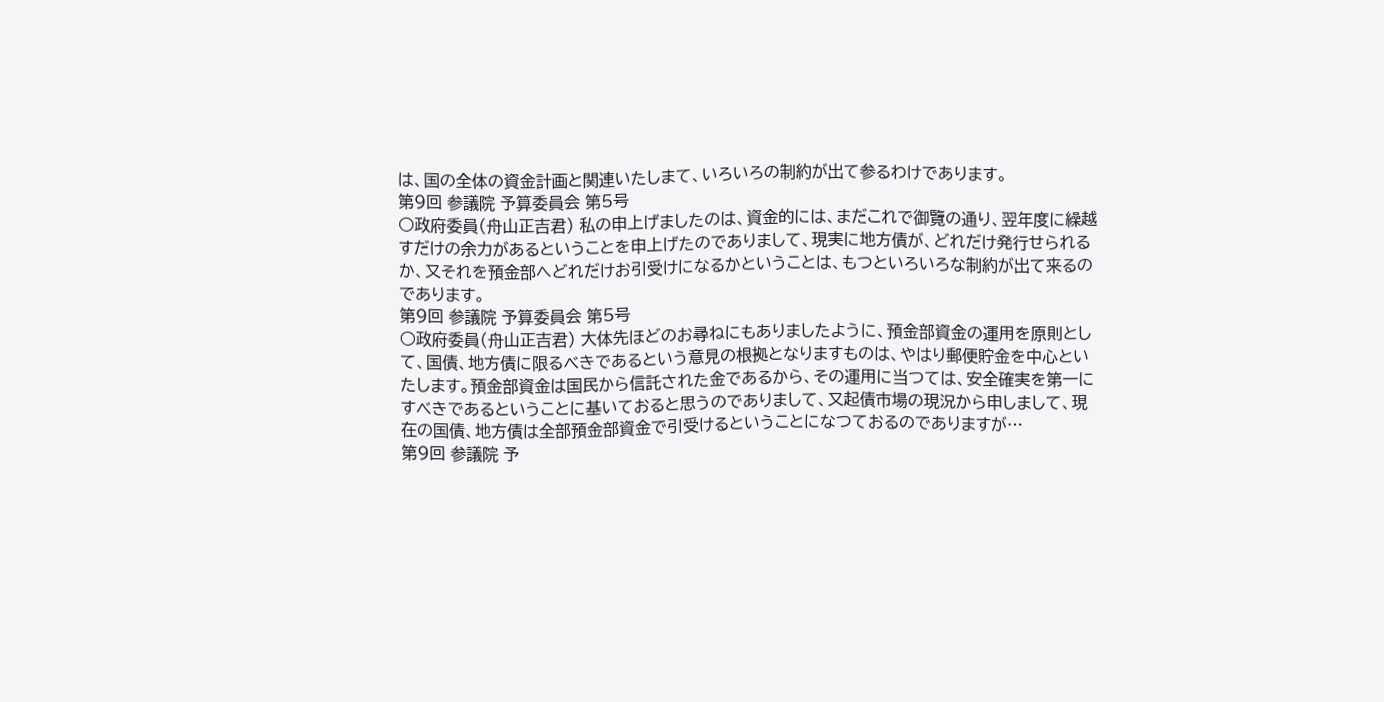は、国の全体の資金計画と関連いたしまて、いろいろの制約が出て参るわけであります。
第9回 参議院 予算委員会 第5号
○政府委員(舟山正吉君) 私の申上げましたのは、資金的には、まだこれで御覽の通り、翌年度に繰越すだけの余力があるということを申上げたのでありまして、現実に地方債が、どれだけ発行せられるか、又それを預金部へどれだけお引受けになるかということは、もつといろいろな制約が出て来るのであります。
第9回 参議院 予算委員会 第5号
○政府委員(舟山正吉君) 大体先ほどのお尋ねにもありましたように、預金部資金の運用を原則として、国債、地方債に限るべきであるという意見の根拠となりますものは、やはり郵便貯金を中心といたします。預金部資金は国民から信託された金であるから、その運用に当つては、安全確実を第一にすべきであるということに基いておると思うのでありまして、又起債市場の現況から申しまして、現在の国債、地方債は全部預金部資金で引受けるということになつておるのでありますが…
第9回 参議院 予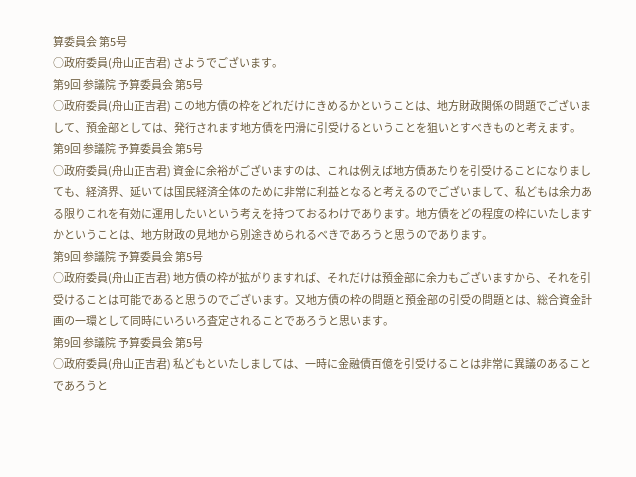算委員会 第5号
○政府委員(舟山正吉君) さようでございます。
第9回 参議院 予算委員会 第5号
○政府委員(舟山正吉君) この地方債の枠をどれだけにきめるかということは、地方財政関係の問題でございまして、預金部としては、発行されます地方債を円滑に引受けるということを狙いとすべきものと考えます。
第9回 参議院 予算委員会 第5号
○政府委員(舟山正吉君) 資金に余裕がございますのは、これは例えば地方債あたりを引受けることになりましても、経済界、延いては国民経済全体のために非常に利益となると考えるのでございまして、私どもは余力ある限りこれを有効に運用したいという考えを持つておるわけであります。地方債をどの程度の枠にいたしますかということは、地方財政の見地から別途きめられるべきであろうと思うのであります。
第9回 参議院 予算委員会 第5号
○政府委員(舟山正吉君) 地方債の枠が拡がりますれば、それだけは預金部に余力もございますから、それを引受けることは可能であると思うのでございます。又地方債の枠の問題と預金部の引受の問題とは、総合資金計画の一環として同時にいろいろ査定されることであろうと思います。
第9回 参議院 予算委員会 第5号
○政府委員(舟山正吉君) 私どもといたしましては、一時に金融債百億を引受けることは非常に異議のあることであろうと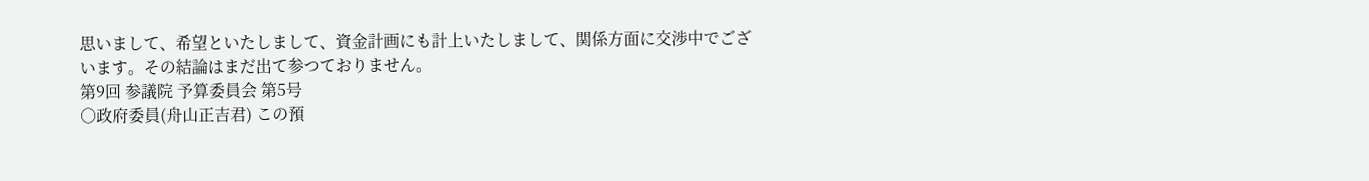思いまして、希望といたしまして、資金計画にも計上いたしまして、関係方面に交渉中でございます。その結論はまだ出て参つておりません。
第9回 参議院 予算委員会 第5号
○政府委員(舟山正吉君) この預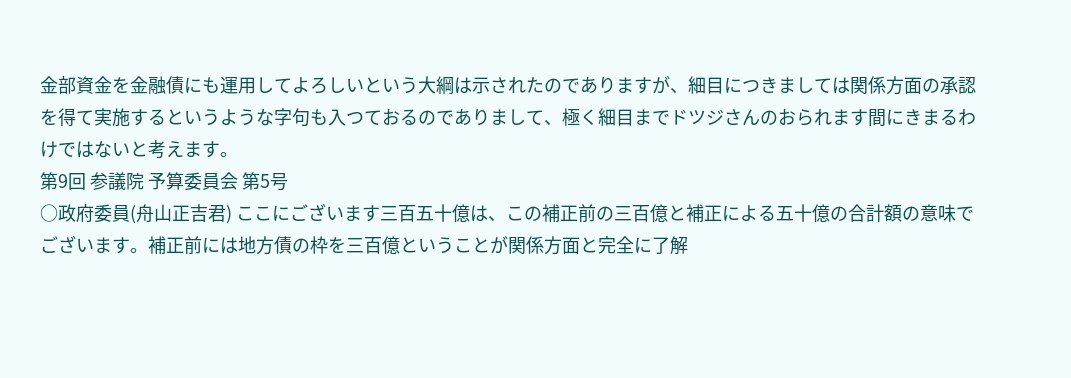金部資金を金融債にも運用してよろしいという大綱は示されたのでありますが、細目につきましては関係方面の承認を得て実施するというような字句も入つておるのでありまして、極く細目までドツジさんのおられます間にきまるわけではないと考えます。
第9回 参議院 予算委員会 第5号
○政府委員(舟山正吉君) ここにございます三百五十億は、この補正前の三百億と補正による五十億の合計額の意味でございます。補正前には地方債の枠を三百億ということが関係方面と完全に了解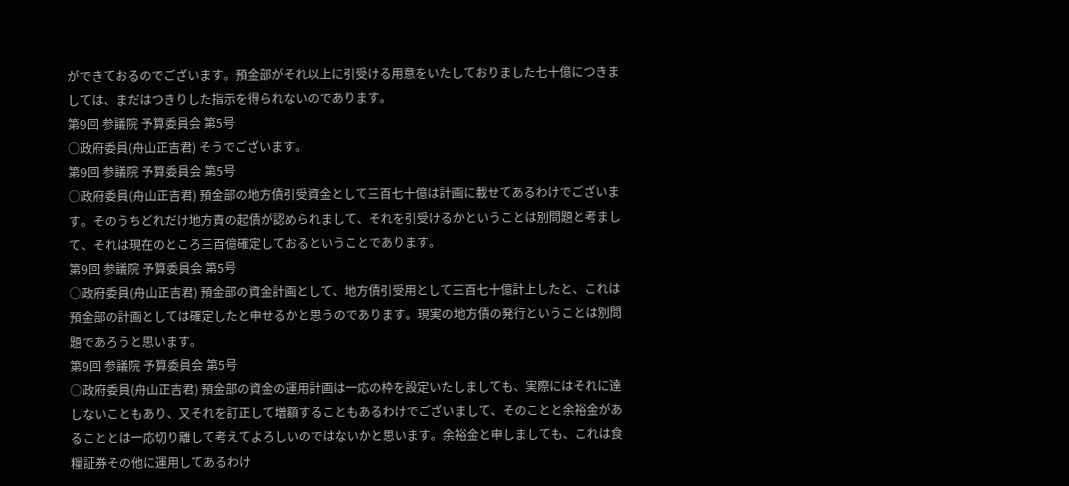ができておるのでございます。預金部がそれ以上に引受ける用意をいたしておりました七十億につきましては、まだはつきりした指示を得られないのであります。
第9回 参議院 予算委員会 第5号
○政府委員(舟山正吉君) そうでございます。
第9回 参議院 予算委員会 第5号
○政府委員(舟山正吉君) 預金部の地方債引受資金として三百七十億は計画に載せてあるわけでございます。そのうちどれだけ地方責の起債が認められまして、それを引受けるかということは別問題と考まして、それは現在のところ三百億確定しておるということであります。
第9回 参議院 予算委員会 第5号
○政府委員(舟山正吉君) 預金部の資金計画として、地方債引受用として三百七十億計上したと、これは預金部の計画としては確定したと申せるかと思うのであります。現実の地方債の発行ということは別問題であろうと思います。
第9回 参議院 予算委員会 第5号
○政府委員(舟山正吉君) 預金部の資金の運用計画は一応の枠を設定いたしましても、実際にはそれに達しないこともあり、又それを訂正して増額することもあるわけでございまして、そのことと余裕金があることとは一応切り離して考えてよろしいのではないかと思います。余裕金と申しましても、これは食糧証券その他に運用してあるわけ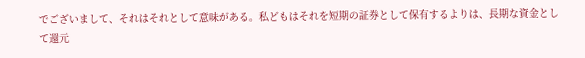でございまして、それはそれとして意味がある。私どもはそれを短期の証券として保有するよりは、長期な資金として還元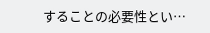することの必要性とい…